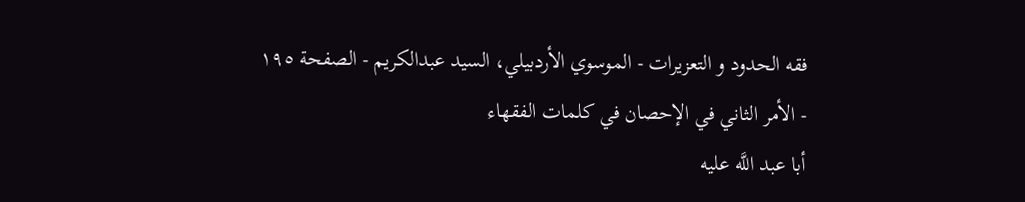فقه الحدود و التعزيرات - الموسوي الأردبيلي، السيد عبدالكريم - الصفحة ١٩٥ - الأمر الثاني في الإحصان في كلمات الفقهاء
أبا عبد اللَّه عليه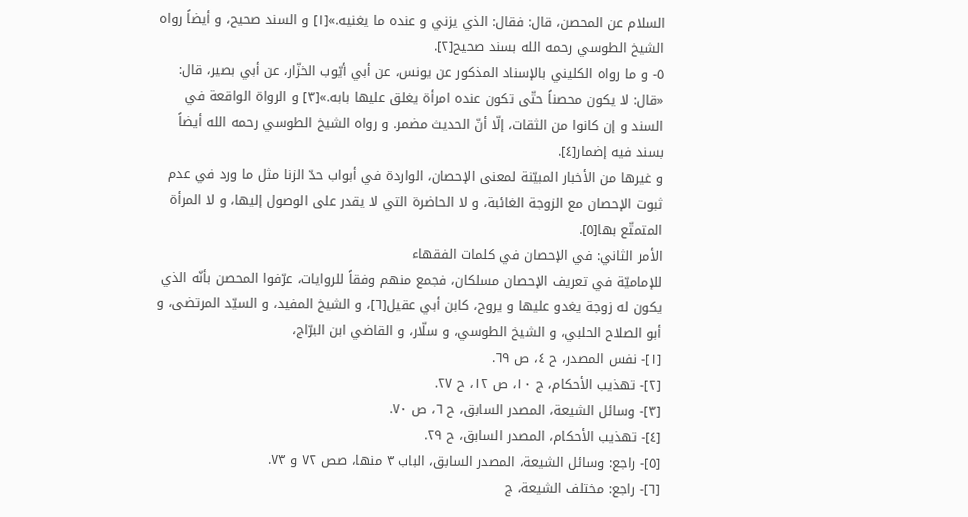السلام عن المحصن، قال: فقال: الذي يزني و عنده ما يغنيه.»[١] و السند صحيح، و أيضاً رواه الشيخ الطوسي رحمه الله بسند صحيح[٢].
٥- و ما رواه الكليني بالإسناد المذكور عن يونس، عن أبي أيّوب الخزّار، عن أبي بصير، قال: «قال: لا يكون محصناً حتّى تكون عنده امرأة يغلق عليها بابه.»[٣] و الرواة الواقعة في السند و إن كانوا من الثقات، إلّا أنّ الحديث مضمر. و رواه الشيخ الطوسي رحمه الله أيضاً بسند فيه إضمار[٤].
و غيرها من الأخبار المبيّنة لمعنى الإحصان، الواردة في أبواب حدّ الزنا مثل ما ورد في عدم ثبوت الإحصان مع الزوجة الغائبة، و لا الحاضرة التي لا يقدر على الوصول إليها، و لا المرأة المتمتّع بها[٥].
الأمر الثاني: في الإحصان في كلمات الفقهاء
للإماميّة في تعريف الإحصان مسلكان، فجمع منهم وفقاً للروايات، عرّفوا المحصن بأنّه الذي يكون له زوجة يغدو عليها و يروح، كابن أبي عقيل[٦]، و الشيخ المفيد، و السيّد المرتضى، و أبو الصلاح الحلبي، و الشيخ الطوسي، و سلّار، و القاضي ابن البرّاج،
[١]- نفس المصدر، ح ٤، ص ٦٩.
[٢]- تهذيب الأحكام، ج ١٠، ص ١٢، ح ٢٧.
[٣]- وسائل الشيعة، المصدر السابق، ح ٦، ص ٧٠.
[٤]- تهذيب الأحكام، المصدر السابق، ح ٢٩.
[٥]- راجع: وسائل الشيعة، المصدر السابق، الباب ٣ منها، صص ٧٢ و ٧٣.
[٦]- راجع: مختلف الشيعة، ج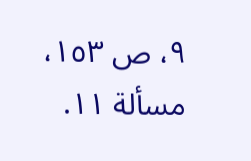٩، ص ١٥٣، مسألة ١١.